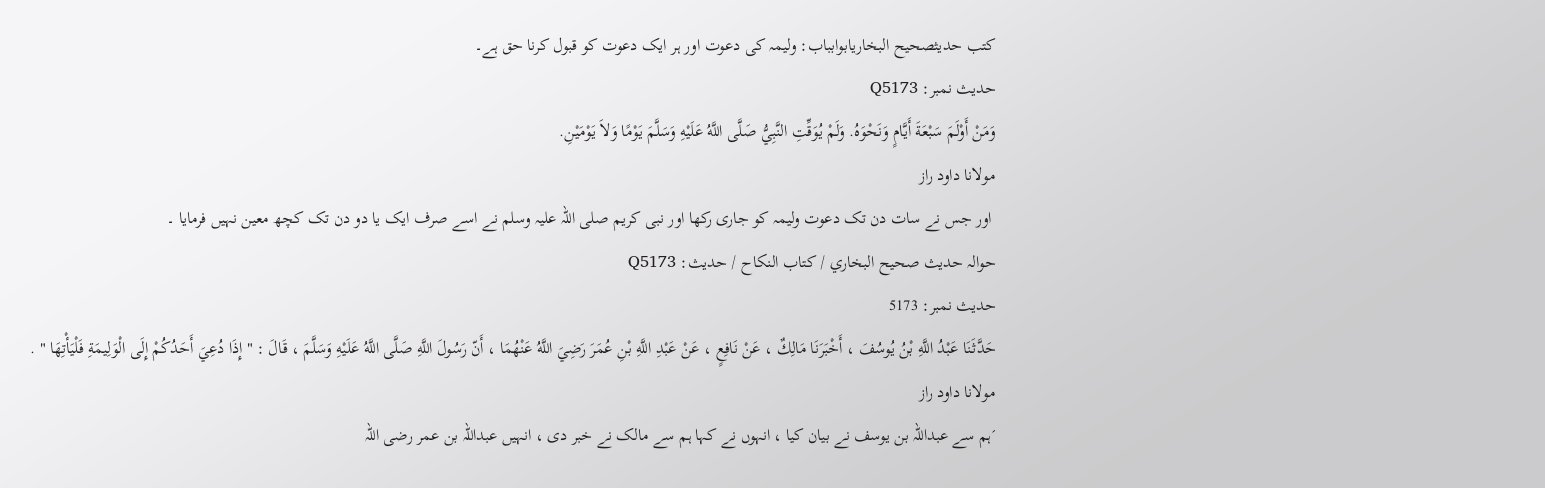کتب حدیثصحيح البخاريابوابباب: ولیمہ کی دعوت اور ہر ایک دعوت کو قبول کرنا حق ہے۔
حدیث نمبر: Q5173
وَمَنْ أَوْلَمَ سَبْعَةَ أَيَّامٍ وَنَحْوَهُ. وَلَمْ يُوَقِّتِ النَّبِيُّ صَلَّى اللَّهُ عَلَيْهِ وَسَلَّمَ يَوْمًا وَلاَ يَوْمَيْنِ.
مولانا داود راز
 اور جس نے سات دن تک دعوت ولیمہ کو جاری رکھا اور نبی کریم صلی اللہ علیہ وسلم نے اسے صرف ایک یا دو دن تک کچھ معین نہیں فرمایا ۔
حوالہ حدیث صحيح البخاري / كتاب النكاح / حدیث: Q5173
حدیث نمبر: 5173
حَدَّثَنَا عَبْدُ اللَّهِ بْنُ يُوسُفَ ، أَخْبَرَنَا مَالِكٌ ، عَنْ نَافِعٍ ، عَنْ عَبْدِ اللَّهِ بْنِ عُمَرَ رَضِيَ اللَّهُ عَنْهُمَا ، أَنّ رَسُولَ اللَّهِ صَلَّى اللَّهُ عَلَيْهِ وَسَلَّمَ ، قَالَ : " إِذَا دُعِيَ أَحَدُكُمْ إِلَى الْوَلِيمَةِ فَلْيَأْتِهَا " .
مولانا داود راز
´ہم سے عبداللہ بن یوسف نے بیان کیا ، انہوں نے کہا ہم سے مالک نے خبر دی ، انہیں عبداللہ بن عمر رضی اللہ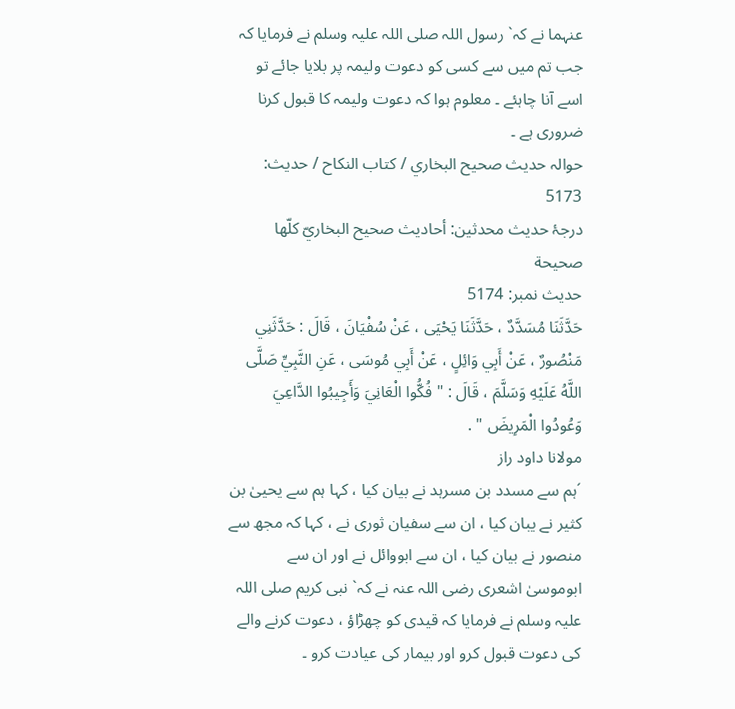عنہما نے کہ` رسول اللہ صلی اللہ علیہ وسلم نے فرمایا کہ جب تم میں سے کسی کو دعوت ولیمہ پر بلایا جائے تو اسے آنا چاہئے ۔ معلوم ہوا کہ دعوت ولیمہ کا قبول کرنا ضروری ہے ۔
حوالہ حدیث صحيح البخاري / كتاب النكاح / حدیث: 5173
درجۂ حدیث محدثین: أحاديث صحيح البخاريّ كلّها صحيحة
حدیث نمبر: 5174
حَدَّثَنَا مُسَدَّدٌ ، حَدَّثَنَا يَحْيَى ، عَنْ سُفْيَانَ ، قَالَ : حَدَّثَنِي مَنْصُورٌ ، عَنْ أَبِي وَائِلٍ ، عَنْ أَبِي مُوسَى ، عَنِ النَّبِيِّ صَلَّى اللَّهُ عَلَيْهِ وَسَلَّمَ ، قَالَ : " فُكُّوا الْعَانِيَ وَأَجِيبُوا الدَّاعِيَ وَعُودُوا الْمَرِيضَ " .
مولانا داود راز
´ہم سے مسدد بن مسرہد نے بیان کیا ، کہا ہم سے یحییٰ بن کثیر نے یبان کیا ، ان سے سفیان ثوری نے ، کہا کہ مجھ سے منصور نے بیان کیا ، ان سے ابووائل نے اور ان سے ابوموسیٰ اشعری رضی اللہ عنہ نے کہ` نبی کریم صلی اللہ علیہ وسلم نے فرمایا کہ قیدی کو چھڑاؤ ، دعوت کرنے والے کی دعوت قبول کرو اور بیمار کی عیادت کرو ۔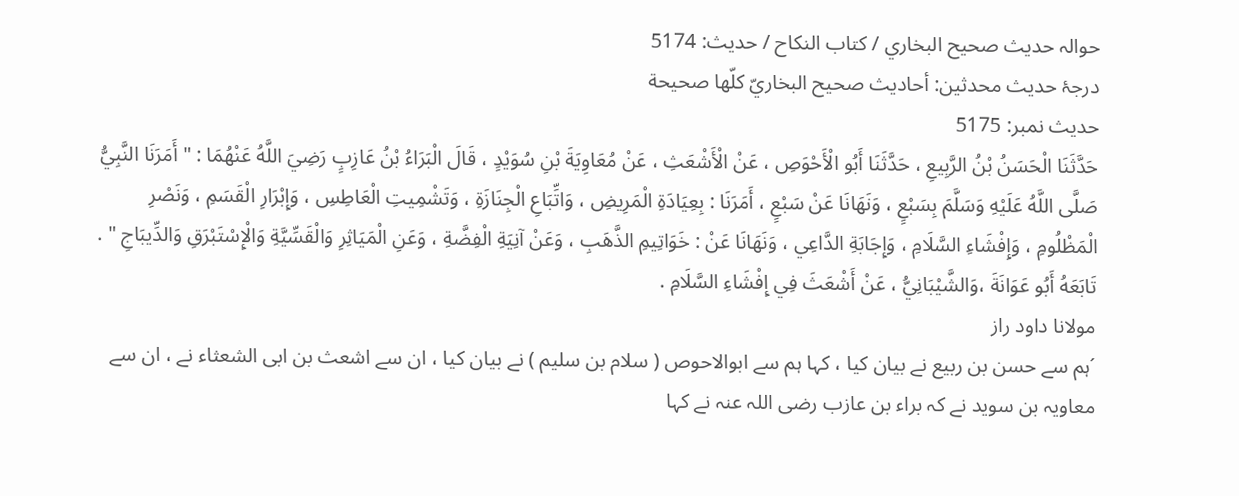حوالہ حدیث صحيح البخاري / كتاب النكاح / حدیث: 5174
درجۂ حدیث محدثین: أحاديث صحيح البخاريّ كلّها صحيحة
حدیث نمبر: 5175
حَدَّثَنَا الْحَسَنُ بْنُ الرَّبِيعِ ، حَدَّثَنَا أَبُو الْأَحْوَصِ ، عَنْ الْأَشْعَثِ ، عَنْ مُعَاوِيَةَ بْنِ سُوَيْدٍ ، قَالَ الْبَرَاءُ بْنُ عَازِبٍ رَضِيَ اللَّهُ عَنْهُمَا : " أَمَرَنَا النَّبِيُّ صَلَّى اللَّهُ عَلَيْهِ وَسَلَّمَ بِسَبْعٍ ، وَنَهَانَا عَنْ سَبْعٍ ، أَمَرَنَا : بِعِيَادَةِ الْمَرِيضِ ، وَاتِّبَاعِ الْجِنَازَةِ ، وَتَشْمِيتِ الْعَاطِسِ ، وَإِبْرَارِ الْقَسَمِ ، وَنَصْرِ الْمَظْلُومِ ، وَإِفْشَاءِ السَّلَامِ ، وَإِجَابَةِ الدَّاعِي ، وَنَهَانَا عَنْ : خَوَاتِيمِ الذَّهَبِ ، وَعَنْ آنِيَةِ الْفِضَّةِ ، وَعَنِ الْمَيَاثِرِ وَالْقَسِّيَّةِ وَالْإِسْتَبْرَقِ وَالدِّيبَاجِ " . تَابَعَهُ أَبُو عَوَانَةَ ،وَالشَّيْبَانِيُّ ، عَنْ أَشْعَثَ فِي إِفْشَاءِ السَّلَامِ .
مولانا داود راز
´ہم سے حسن بن ربیع نے بیان کیا ، کہا ہم سے ابوالاحوص ( سلام بن سلیم ) نے بیان کیا ، ان سے اشعث بن ابی الشعثاء نے ، ان سے معاویہ بن سوید نے کہ براء بن عازب رضی اللہ عنہ نے کہا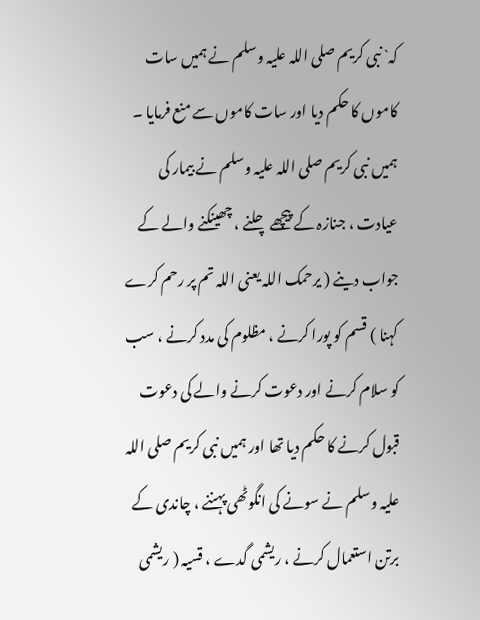کہ` نبی کریم صلی اللہ علیہ وسلم نے ہمیں سات کاموں کا حکم دیا اور سات کاموں سے منع فرمایا ۔ ہمیں نبی کریم صلی اللہ علیہ وسلم نے بیمار کی عیادت ، جنازہ کے پیچھے چلنے ، چھینکنے والے کے جواب دینے ( یرحمک اللہ یعنی اللہ تم پر رحم کرے کہنا ) قسم کو پورا کرنے ، مظلوم کی مدد کرنے ، سب کو سلام کرنے اور دعوت کرنے والے کی دعوت قبول کرنے کا حکم دیا تھا اور ہمیں نبی کریم صلی اللہ علیہ وسلم نے سونے کی انگوٹھی پہننے ، چاندی کے برتن استعمال کرنے ، ریشمی گدے ، قسیہ ( ریشمی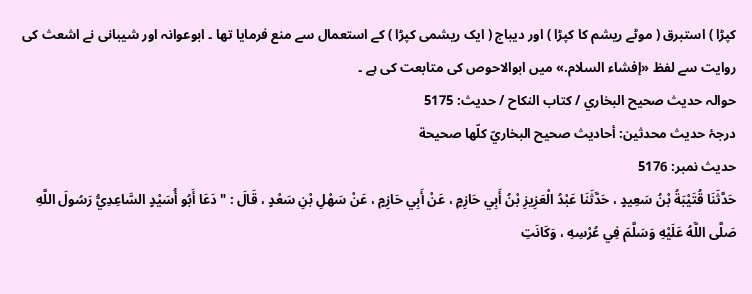کپڑا ) استبرق ( موٹے ریشم کا کپڑا ) اور دیباج ( ایک ریشمی کپڑا ) کے استعمال سے منع فرمایا تھا ۔ ابوعوانہ اور شیبانی نے اشعث کی روایت سے لفظ «إفشاء السلام.» میں ابوالاحوص کی متابعت کی ہے ۔
حوالہ حدیث صحيح البخاري / كتاب النكاح / حدیث: 5175
درجۂ حدیث محدثین: أحاديث صحيح البخاريّ كلّها صحيحة
حدیث نمبر: 5176
حَدَّثَنَا قُتَيْبَةُ بْنُ سَعِيدٍ ، حَدَّثَنَا عَبْدُ الْعَزِيزِ بْنُ أَبِي حَازِمٍ ، عَنْ أَبِي حَازِمٍ ، عَنْ سَهْلِ بْنِ سَعْدٍ ، قَالَ : " دَعَا أَبُو أُسَيْدٍ السَّاعِدِيُّ رَسُولَ اللَّهِ صَلَّى اللَّهُ عَلَيْهِ وَسَلَّمَ فِي عُرْسِهِ ، وَكَانَتِ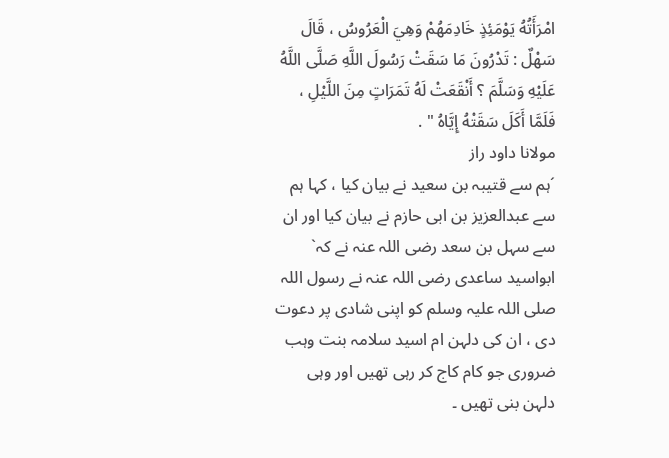امْرَأَتُهُ يَوْمَئِذٍ خَادِمَهُمْ وَهِيَ الْعَرُوسُ ، قَالَ سَهْلٌ : تَدْرُونَ مَا سَقَتْ رَسُولَ اللَّهِ صَلَّى اللَّهُ عَلَيْهِ وَسَلَّمَ ؟ أَنْقَعَتْ لَهُ تَمَرَاتٍ مِنَ اللَّيْلِ ، فَلَمَّا أَكَلَ سَقَتْهُ إِيَّاهُ " .
مولانا داود راز
´ہم سے قتیبہ بن سعید نے بیان کیا ، کہا ہم سے عبدالعزیز بن ابی حازم نے بیان کیا اور ان سے سہل بن سعد رضی اللہ عنہ نے کہ` ابواسید ساعدی رضی اللہ عنہ نے رسول اللہ صلی اللہ علیہ وسلم کو اپنی شادی پر دعوت دی ، ان کی دلہن ام اسید سلامہ بنت وہب ضروری جو کام کاج کر رہی تھیں اور وہی دلہن بنی تھیں ۔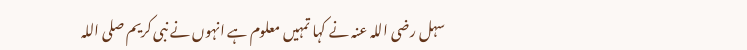سہل رضی اللہ عنہ نے کہا تمہیں معلوم ہے انہوں نے نبی کریم صلی اللہ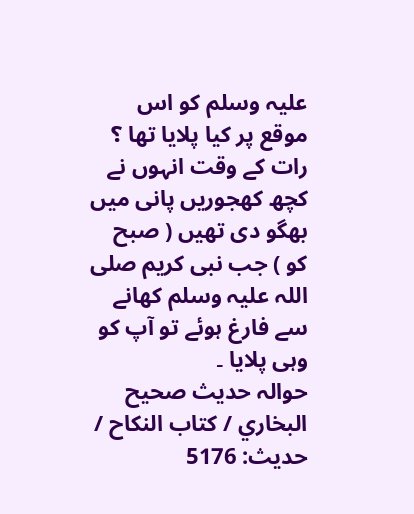علیہ وسلم کو اس موقع پر کیا پلایا تھا ؟ رات کے وقت انہوں نے کچھ کھجوریں پانی میں بھگو دی تھیں ( صبح کو ) جب نبی کریم صلی اللہ علیہ وسلم کھانے سے فارغ ہوئے تو آپ کو وہی پلایا ۔
حوالہ حدیث صحيح البخاري / كتاب النكاح / حدیث: 5176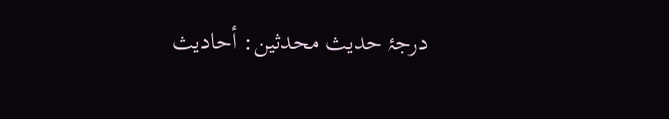درجۂ حدیث محدثین: أحاديث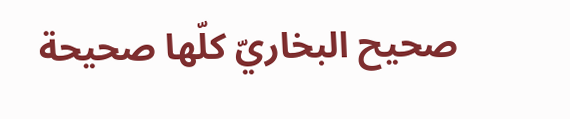صحيح البخاريّ كلّها صحيحة